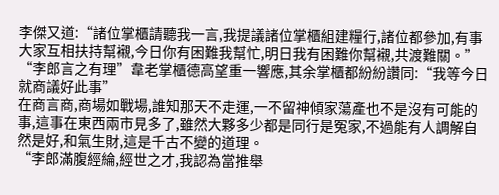李傑又道:“諸位掌櫃請聽我一言,我提議諸位掌櫃組建糧行,諸位都參加,有事大家互相扶持幫襯,今日你有困難我幫忙,明日我有困難你幫襯,共渡難關。”
“李郎言之有理”韋老掌櫃德高望重一響應,其余掌櫃都紛紛讚同:“我等今日就商議好此事”
在商言商,商場如戰場,誰知那天不走運,一不留神傾家蕩產也不是沒有可能的事,這事在東西兩市見多了,雖然大夥多少都是同行是冤家,不過能有人調解自然是好,和氣生財,這是千古不變的道理。
“李郎滿腹經綸,經世之才,我認為當推舉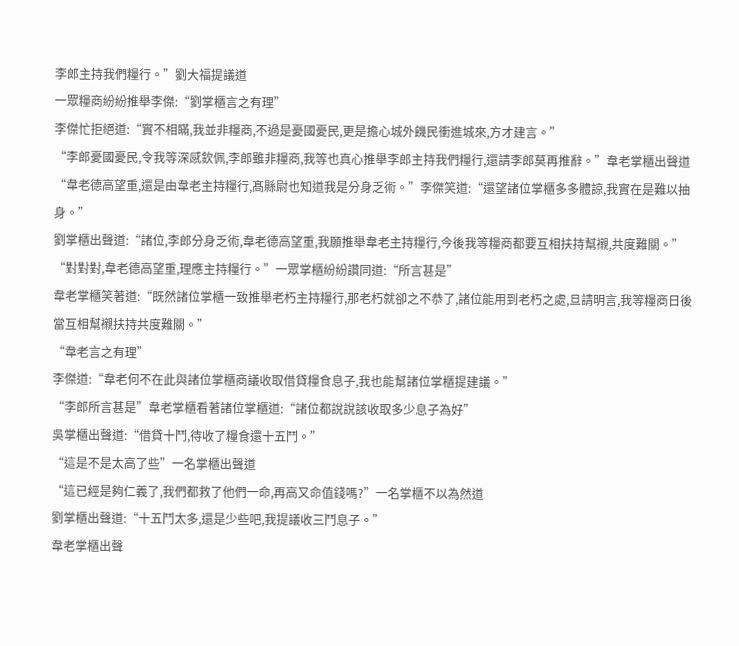李郎主持我們糧行。”劉大福提議道
一眾糧商紛紛推舉李傑:“劉掌櫃言之有理”
李傑忙拒絕道:“實不相瞞,我並非糧商,不過是憂國憂民,更是擔心城外饑民衝進城來,方才建言。”
“李郎憂國憂民,令我等深感欽佩,李郎雖非糧商,我等也真心推舉李郎主持我們糧行,還請李郎莫再推辭。”韋老掌櫃出聲道
“韋老德高望重,還是由韋老主持糧行,髙縣尉也知道我是分身乏術。”李傑笑道:“還望諸位掌櫃多多體諒,我實在是難以抽身。”
劉掌櫃出聲道:“諸位,李郎分身乏術,韋老德高望重,我願推舉韋老主持糧行,今後我等糧商都要互相扶持幫襯,共度難關。”
“對對對,韋老德高望重,理應主持糧行。”一眾掌櫃紛紛讚同道:“所言甚是”
韋老掌櫃笑著道:“既然諸位掌櫃一致推舉老朽主持糧行,那老朽就卻之不恭了,諸位能用到老朽之處,旦請明言,我等糧商日後當互相幫襯扶持共度難關。”
“韋老言之有理”
李傑道:“韋老何不在此與諸位掌櫃商議收取借貸糧食息子,我也能幫諸位掌櫃提建議。”
“李郎所言甚是”韋老掌櫃看著諸位掌櫃道:“諸位都說說該收取多少息子為好”
吳掌櫃出聲道:“借貸十鬥,待收了糧食還十五鬥。”
“這是不是太高了些”一名掌櫃出聲道
“這已經是夠仁義了,我們都救了他們一命,再高又命值錢嗎?”一名掌櫃不以為然道
劉掌櫃出聲道:“十五鬥太多,還是少些吧,我提議收三鬥息子。”
韋老掌櫃出聲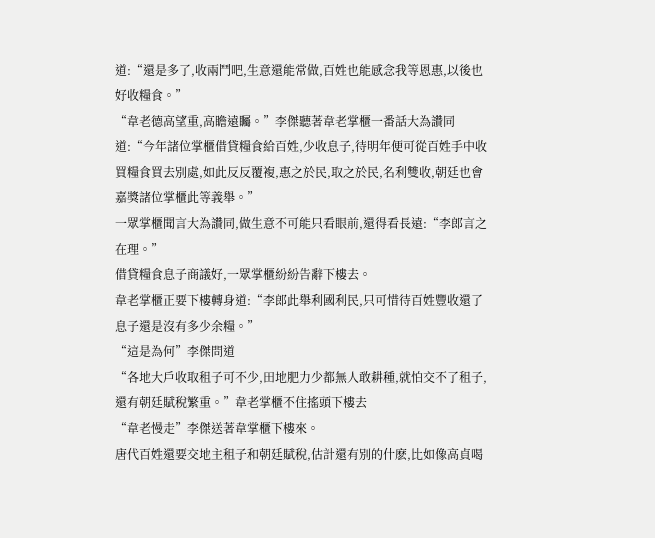道:“還是多了,收兩鬥吧,生意還能常做,百姓也能感念我等恩惠,以後也好收糧食。”
“韋老德高望重,高瞻遠矚。”李傑聽著韋老掌櫃一番話大為讚同道:“今年諸位掌櫃借貸糧食給百姓,少收息子,待明年便可從百姓手中收買糧食買去別處,如此反反覆複,惠之於民,取之於民,名利雙收,朝廷也會嘉獎諸位掌櫃此等義舉。”
一眾掌櫃聞言大為讚同,做生意不可能只看眼前,還得看長遠:“李郎言之在理。”
借貸糧食息子商議好,一眾掌櫃紛紛告辭下樓去。
韋老掌櫃正要下樓轉身道:“李郎此舉利國利民,只可惜待百姓豐收還了息子還是沒有多少余糧。”
“這是為何”李傑問道
“各地大戶收取租子可不少,田地肥力少都無人敢耕種,就怕交不了租子,還有朝廷賦稅繁重。”韋老掌櫃不住搖頭下樓去
“韋老慢走”李傑送著韋掌櫃下樓來。
唐代百姓還要交地主租子和朝廷賦稅,估計還有別的什麽,比如像高貞喝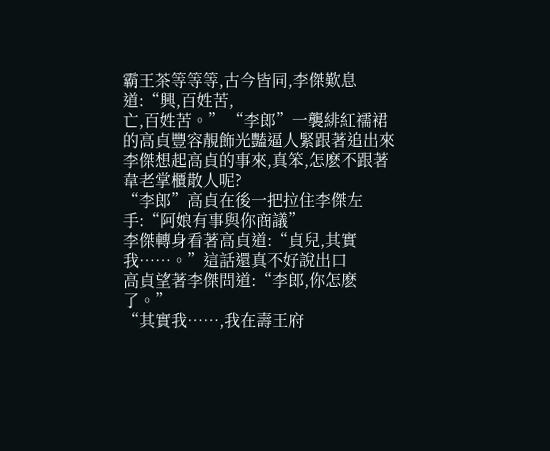霸王茶等等等,古今皆同,李傑歎息道:“興,百姓苦,
亡,百姓苦。” “李郎”一襲緋紅襦裙的高貞豐容靚飾光豔逼人緊跟著追出來
李傑想起高貞的事來,真笨,怎麽不跟著韋老掌櫃散人呢?
“李郎”高貞在後一把拉住李傑左手:“阿娘有事與你商議”
李傑轉身看著高貞道:“貞兒,其實我……。”這話還真不好說出口
高貞望著李傑問道:“李郎,你怎麽了。”
“其實我……,我在壽王府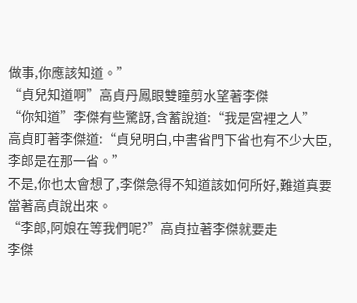做事,你應該知道。”
“貞兒知道啊”高貞丹鳳眼雙瞳剪水望著李傑
“你知道”李傑有些驚訝,含蓄說道:“我是宮裡之人”
高貞盯著李傑道:“貞兒明白,中書省門下省也有不少大臣,李郎是在那一省。”
不是,你也太會想了,李傑急得不知道該如何所好,難道真要當著高貞說出來。
“李郎,阿娘在等我們呢?”高貞拉著李傑就要走
李傑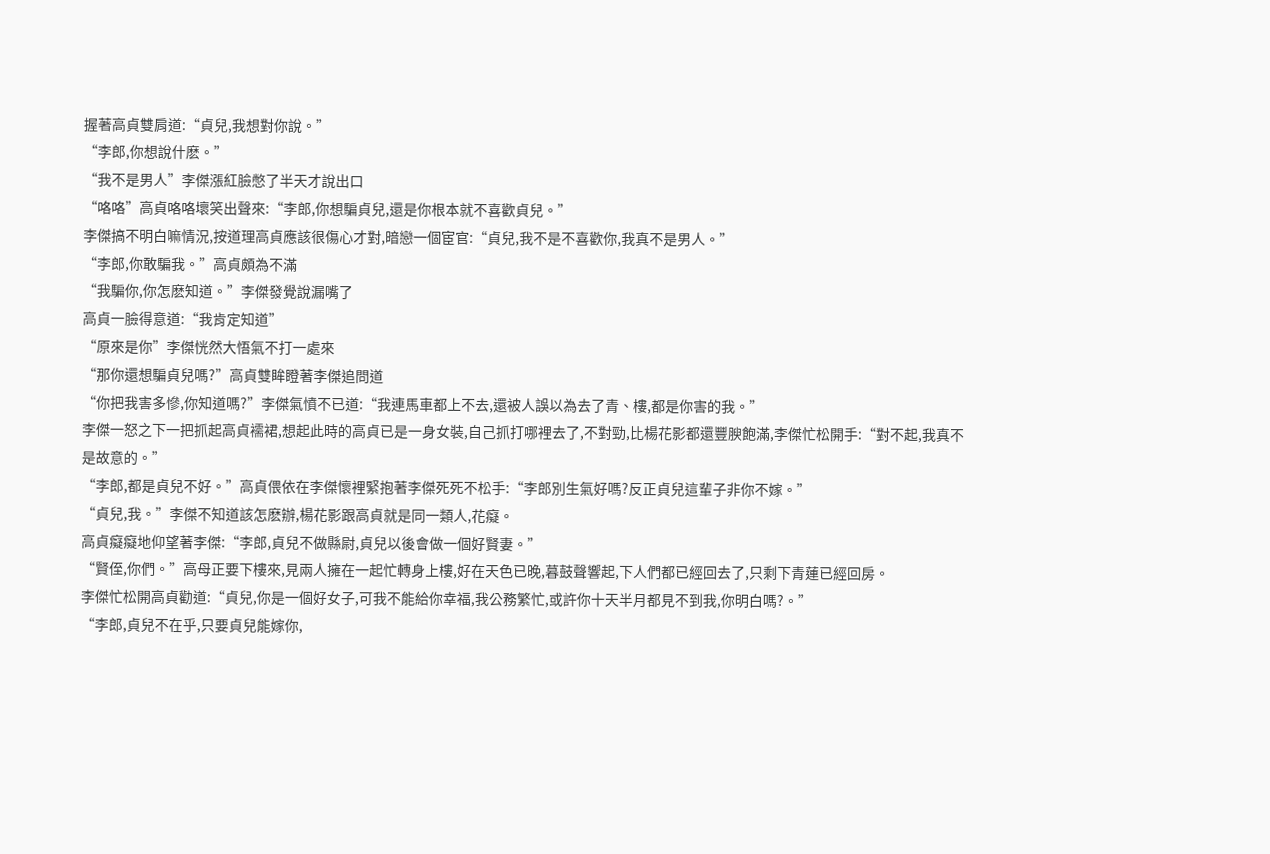握著高貞雙肩道:“貞兒,我想對你說。”
“李郎,你想說什麽。”
“我不是男人”李傑漲紅臉憋了半天才說出口
“咯咯”高貞咯咯壞笑出聲來:“李郎,你想騙貞兒,還是你根本就不喜歡貞兒。”
李傑搞不明白嘛情況,按道理高貞應該很傷心才對,暗戀一個宦官:“貞兒,我不是不喜歡你,我真不是男人。”
“李郎,你敢騙我。”高貞頗為不滿
“我騙你,你怎麽知道。”李傑發覺說漏嘴了
高貞一臉得意道:“我肯定知道”
“原來是你”李傑恍然大悟氣不打一處來
“那你還想騙貞兒嗎?”高貞雙眸瞪著李傑追問道
“你把我害多慘,你知道嗎?”李傑氣憤不已道:“我連馬車都上不去,還被人誤以為去了青、樓,都是你害的我。”
李傑一怒之下一把抓起高貞襦裙,想起此時的高貞已是一身女裝,自己抓打哪裡去了,不對勁,比楊花影都還豐腴飽滿,李傑忙松開手:“對不起,我真不是故意的。”
“李郎,都是貞兒不好。”高貞偎依在李傑懷裡緊抱著李傑死死不松手:“李郎別生氣好嗎?反正貞兒這輩子非你不嫁。”
“貞兒,我。”李傑不知道該怎麽辦,楊花影跟高貞就是同一類人,花癡。
高貞癡癡地仰望著李傑:“李郎,貞兒不做縣尉,貞兒以後會做一個好賢妻。”
“賢侄,你們。”高母正要下樓來,見兩人擁在一起忙轉身上樓,好在天色已晚,暮鼓聲響起,下人們都已經回去了,只剩下青蓮已經回房。
李傑忙松開高貞勸道:“貞兒,你是一個好女子,可我不能給你幸福,我公務繁忙,或許你十天半月都見不到我,你明白嗎?。”
“李郎,貞兒不在乎,只要貞兒能嫁你,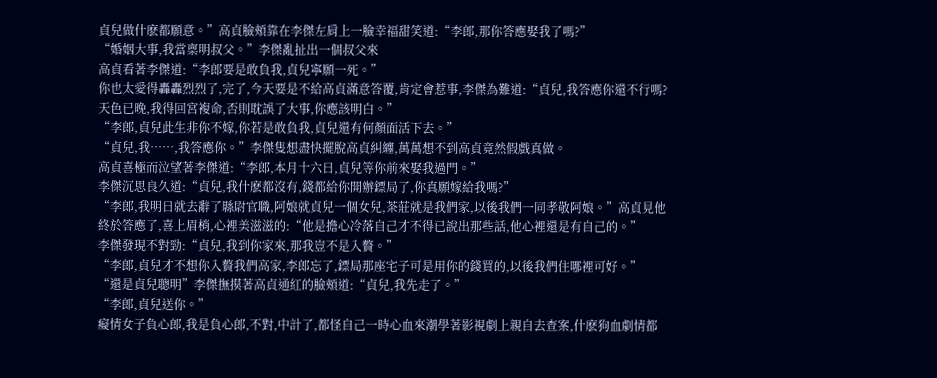貞兒做什麽都願意。”高貞臉頰靠在李傑左肩上一臉幸福甜笑道:“李郎,那你答應娶我了嗎?”
“婚姻大事,我當稟明叔父。”李傑亂扯出一個叔父來
高貞看著李傑道:“李郎要是敢負我,貞兒寧願一死。”
你也太愛得轟轟烈烈了,完了,今天要是不給高貞滿意答覆,肯定會惹事,李傑為難道:“貞兒,我答應你還不行嗎?天色已晚,我得回宮複命,否則耽誤了大事,你應該明白。”
“李郎,貞兒此生非你不嫁,你若是敢負我,貞兒還有何顏面活下去。”
“貞兒,我……,我答應你。”李傑隻想盡快擺脫高貞糾纏,萬萬想不到高貞竟然假戲真做。
高貞喜極而泣望著李傑道:“李郎,本月十六日,貞兒等你前來娶我過門。”
李傑沉思良久道:“貞兒,我什麽都沒有,錢都給你開辦鏢局了,你真願嫁給我嗎?”
“李郎,我明日就去辭了縣尉官職,阿娘就貞兒一個女兒,茶莊就是我們家,以後我們一同孝敬阿娘。”高貞見他終於答應了,喜上眉梢,心裡美滋滋的:“他是擔心冷落自己才不得已說出那些話,他心裡還是有自己的。”
李傑發現不對勁:“貞兒,我到你家來,那我豈不是入贅。”
“李郎,貞兒才不想你入贅我們高家,李郎忘了,鏢局那座宅子可是用你的錢買的,以後我們住哪裡可好。”
“還是貞兒聰明”李傑撫摸著高貞通紅的臉頰道:“貞兒,我先走了。”
“李郎,貞兒送你。”
癡情女子負心郎,我是負心郎,不對,中計了,都怪自己一時心血來潮學著影視劇上親自去查案,什麽狗血劇情都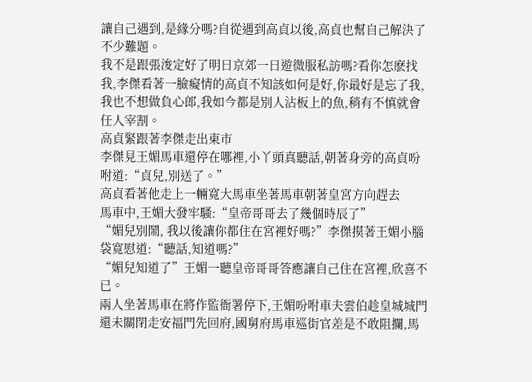讓自己遇到,是緣分嗎?自從遇到高貞以後,高貞也幫自己解決了不少難題。
我不是跟張浚定好了明日京郊一日遊微服私訪嗎?看你怎麽找我,李傑看著一臉癡情的高貞不知該如何是好,你最好是忘了我,我也不想做負心郎,我如今都是別人沾板上的魚,稍有不慎就會任人宰割。
高貞緊跟著李傑走出東市
李傑見王媚馬車還停在哪裡,小丫頭真聽話,朝著身旁的高貞吩咐道:“貞兒,別送了。”
高貞看著他走上一輛寬大馬車坐著馬車朝著皇宮方向趕去
馬車中,王媚大發牢騷:“皇帝哥哥去了幾個時辰了”
“媚兒別鬧, 我以後讓你都住在宮裡好嗎?”李傑摸著王媚小腦袋寬慰道:“聽話,知道嗎?”
“媚兒知道了”王媚一聽皇帝哥哥答應讓自己住在宮裡,欣喜不已。
兩人坐著馬車在將作監衙署停下,王媚吩咐車夫雲伯趁皇城城門還未關閉走安福門先回府,國舅府馬車巡街官差是不敢阻攔,馬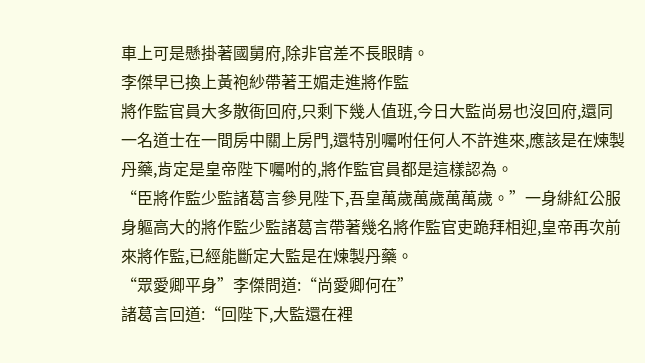車上可是懸掛著國舅府,除非官差不長眼睛。
李傑早已換上黃袍紗帶著王媚走進將作監
將作監官員大多散衙回府,只剩下幾人值班,今日大監尚易也沒回府,還同一名道士在一間房中關上房門,還特別囑咐任何人不許進來,應該是在煉製丹藥,肯定是皇帝陛下囑咐的,將作監官員都是這樣認為。
“臣將作監少監諸葛言參見陛下,吾皇萬歲萬歲萬萬歲。”一身緋紅公服身軀高大的將作監少監諸葛言帶著幾名將作監官吏跪拜相迎,皇帝再次前來將作監,已經能斷定大監是在煉製丹藥。
“眾愛卿平身”李傑問道:“尚愛卿何在”
諸葛言回道:“回陛下,大監還在裡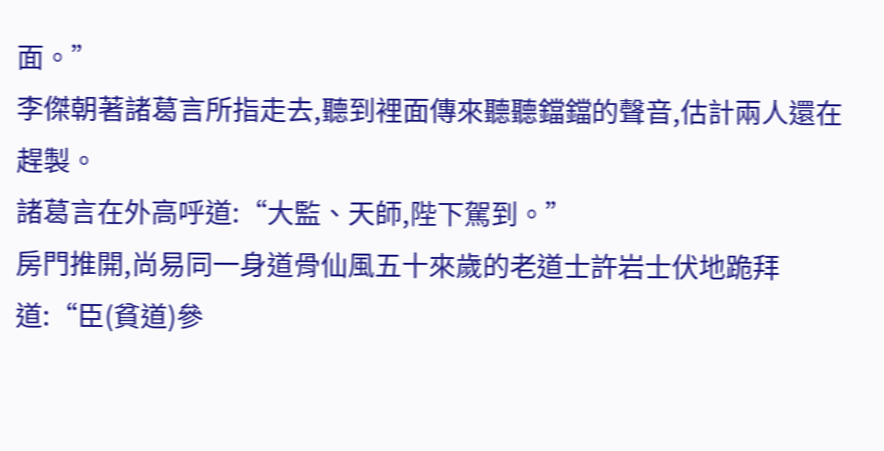面。”
李傑朝著諸葛言所指走去,聽到裡面傳來聽聽鐺鐺的聲音,估計兩人還在趕製。
諸葛言在外高呼道:“大監、天師,陛下駕到。”
房門推開,尚易同一身道骨仙風五十來歲的老道士許岩士伏地跪拜道:“臣(貧道)參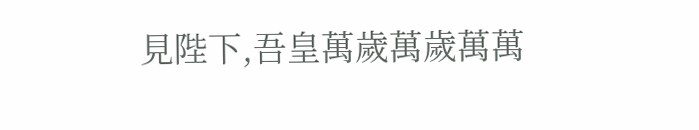見陛下,吾皇萬歲萬歲萬萬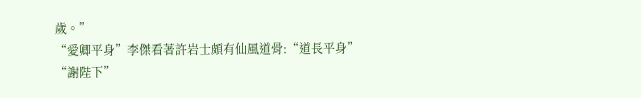歲。”
“愛卿平身”李傑看著許岩士頗有仙風道骨:“道長平身”
“謝陛下”